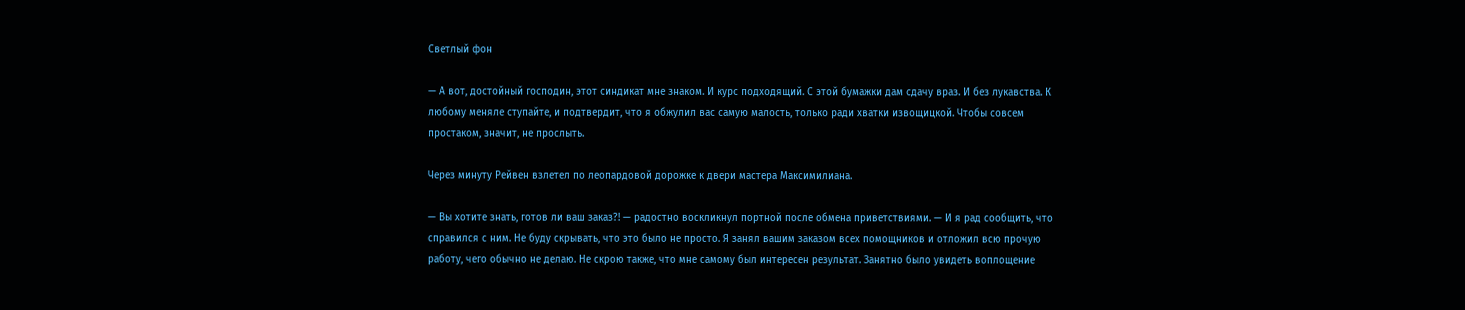Светлый фон

— А вот, достойный господин, этот синдикат мне знаком. И курс подходящий. С этой бумажки дам сдачу враз. И без лукавства. К любому меняле ступайте, и подтвердит, что я обжулил вас самую малость, только ради хватки извощицкой. Чтобы совсем простаком, значит, не прослыть.

Через минуту Рейвен взлетел по леопардовой дорожке к двери мастера Максимилиана.

— Вы хотите знать, готов ли ваш заказ?! — радостно воскликнул портной после обмена приветствиями. — И я рад сообщить, что справился с ним. Не буду скрывать, что это было не просто. Я занял вашим заказом всех помощников и отложил всю прочую работу, чего обычно не делаю. Не скрою также, что мне самому был интересен результат. Занятно было увидеть воплощение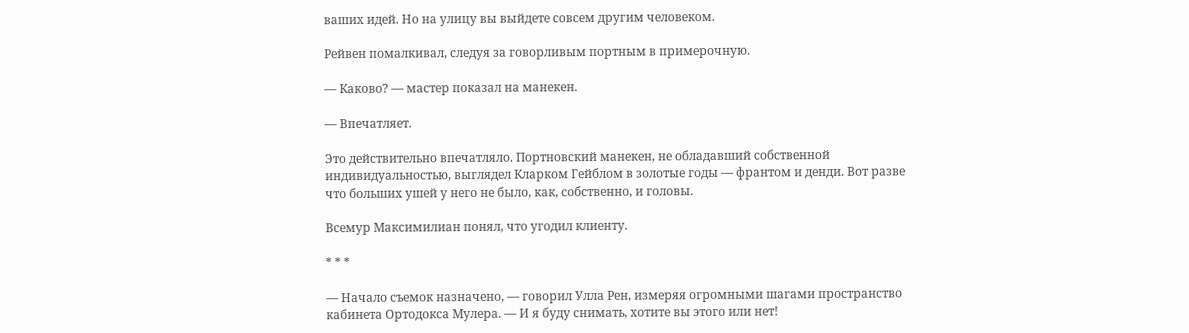ваших идей. Но на улицу вы выйдете совсем другим человеком.

Рейвен помалкивал, следуя за говорливым портным в примерочную.

— Каково? — мастер показал на манекен.

— Впечатляет.

Это действительно впечатляло. Портновский манекен, не обладавший собственной индивидуальностью, выглядел Кларком Гейблом в золотые годы — франтом и денди. Вот разве что больших ушей у него не было, как, собственно, и головы.

Всемур Максимилиан понял, что угодил клиенту.

* * *

— Начало съемок назначено, — говорил Улла Рен, измеряя огромными шагами пространство кабинета Ортодокса Мулера. — И я буду снимать, хотите вы этого или нет!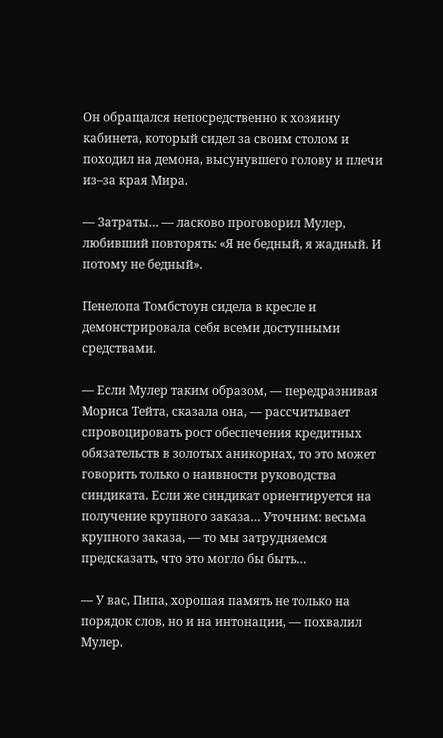Он обращался непосредственно к хозяину кабинета, который сидел за своим столом и походил на демона, высунувшего голову и плечи из–за края Мира.

— Затраты… — ласково проговорил Мулер, любивший повторять: «Я не бедный, я жадный. И потому не бедный».

Пенелопа Томбстоун сидела в кресле и демонстрировала себя всеми доступными средствами.

— Если Мулер таким образом, — передразнивая Мориса Тейта, сказала она, — рассчитывает спровоцировать рост обеспечения кредитных обязательств в золотых аникорнах, то это может говорить только о наивности руководства синдиката. Если же синдикат ориентируется на получение крупного заказа… Уточним: весьма крупного заказа, — то мы затрудняемся предсказать, что это могло бы быть…

— У вас, Пипа, хорошая память не только на порядок слов, но и на интонации, — похвалил Мулер.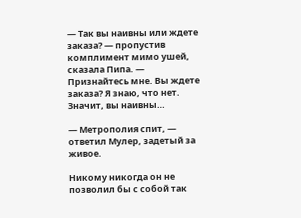— Так вы наивны или ждете заказа? — пропустив комплимент мимо ушей, сказала Пипа. — Признайтесь мне. Вы ждете заказа? Я знаю, что нет. Значит, вы наивны…

— Метрополия спит, — ответил Мулер, задетый за живое.

Никому никогда он не позволил бы с собой так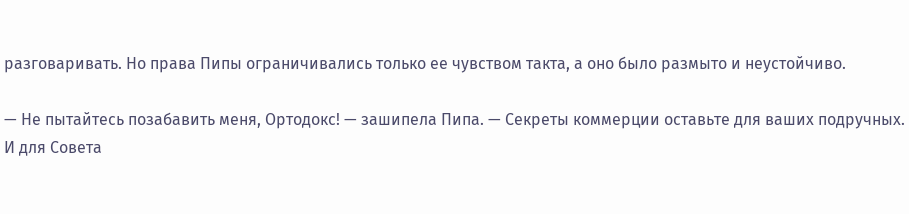разговаривать. Но права Пипы ограничивались только ее чувством такта, а оно было размыто и неустойчиво.

— Не пытайтесь позабавить меня, Ортодокс! — зашипела Пипа. — Секреты коммерции оставьте для ваших подручных. И для Совета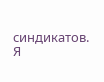синдикатов. Я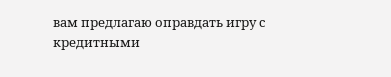вам предлагаю оправдать игру с кредитными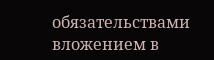обязательствами вложением в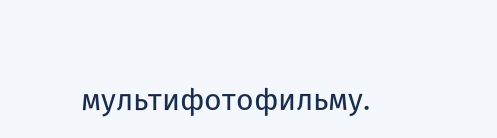мультифотофильму.